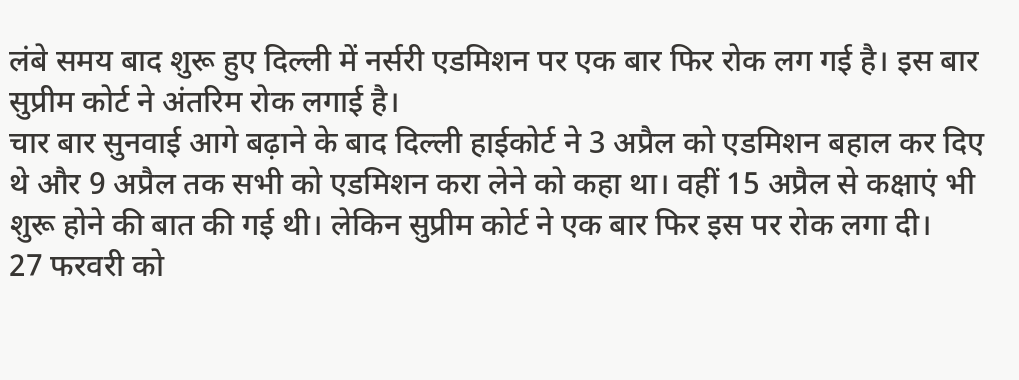लंबे समय बाद शुरू हुए दिल्ली में नर्सरी एडमिशन पर एक बार फिर रोक लग गई है। इस बार सुप्रीम कोर्ट ने अंतरिम रोक लगाई है।
चार बार सुनवाई आगे बढ़ाने के बाद दिल्ली हाईकोर्ट ने 3 अप्रैल को एडमिशन बहाल कर दिए थे और 9 अप्रैल तक सभी को एडमिशन करा लेने को कहा था। वहीं 15 अप्रैल से कक्षाएं भी शुरू होने की बात की गई थी। लेकिन सुप्रीम कोर्ट ने एक बार फिर इस पर रोक लगा दी।
27 फरवरी को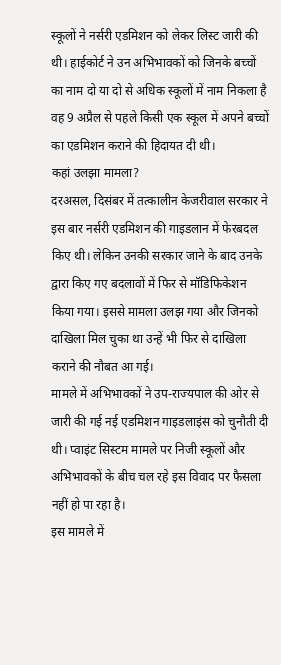स्कूलों ने नर्सरी एडमिशन को लेकर लिस्ट जारी की थी। हाईकोर्ट ने उन अभिभावकों को जिनके बच्चों का नाम दो या दो से अधिक स्कूलों में नाम निकला है वह 9 अप्रैल से पहले किसी एक स्कूल में अपने बच्चों का एडमिशन कराने की हिदायत दी थी।
कहां उलझा मामला?
दरअसल, दिसंबर में तत्कालीन केजरीवाल सरकार ने इस बार नर्सरी एडमिशन की गाइडलान में फेरबदल किए थी। लेकिन उनकी सरकार जाने के बाद उनके द्वारा किए गए बदलावों में फिर से मॉडिफिकेशन किया गया। इससे मामला उलझ गया और जिनको दाखिला मिल चुका था उन्हें भी फिर से दाखिला कराने की नौबत आ गई।
मामले में अभिभावकों ने उप-राज्यपाल की ओर से जारी की गई नई एडमिशन गाइडलाइंस को चुनौती दी थी। प्वाइंट सिस्टम मामले पर निजी स्कूलों और अभिभावकों के बीच चल रहे इस विवाद पर फैसला नहीं हो पा रहा है।
इस मामले में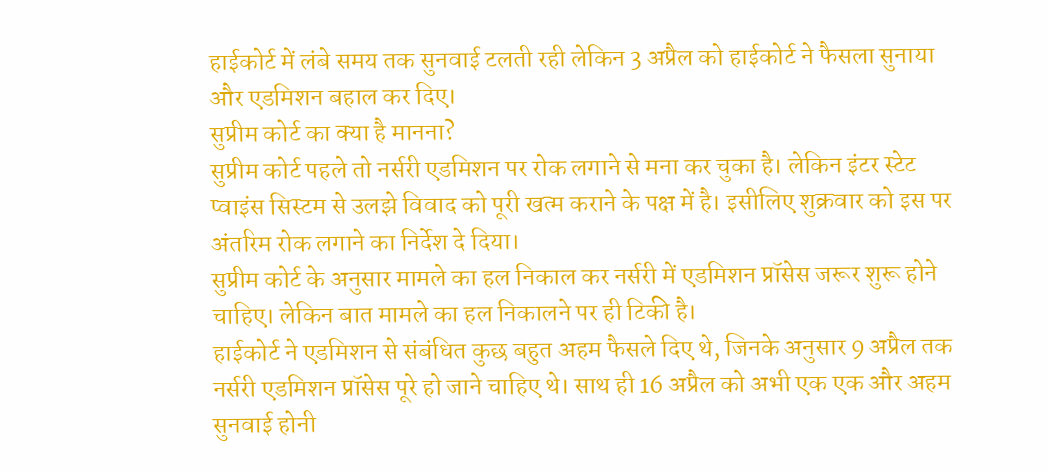हाईकोर्ट में लंबे समय तक सुनवाई टलती रही लेकिन 3 अप्रैल को हाईकोर्ट ने फैसला सुनाया और एडमिशन बहाल कर दिए।
सुप्रीम कोर्ट का क्या है मानना?
सुप्रीम कोर्ट पहले तो नर्सरी एडमिशन पर रोक लगाने से मना कर चुका है। लेकिन इंटर स्टेट प्वाइंस सिस्टम से उलझे विवाद को पूरी खत्म कराने के पक्ष में है। इसीलिए शुक्रवार को इस पर अंतरिम रोक लगाने का निर्देश दे दिया।
सुप्रीम कोर्ट के अनुसार मामले का हल निकाल कर नर्सरी में एडमिशन प्रॉसेस जरूर शुरू होने चाहिए। लेकिन बात मामले का हल निकालने पर ही टिकी है।
हाईकोर्ट ने एडमिशन से संबंधित कुछ बहुत अहम फैसले दिए थे, जिनके अनुसार 9 अप्रैल तक नर्सरी एडमिशन प्रॉसेस पूरे हो जाने चाहिए थे। साथ ही 16 अप्रैल को अभी एक एक और अहम सुनवाई होनी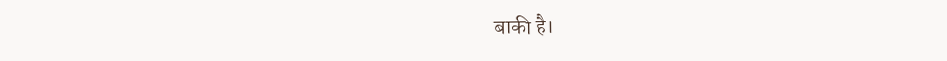बाकी है।